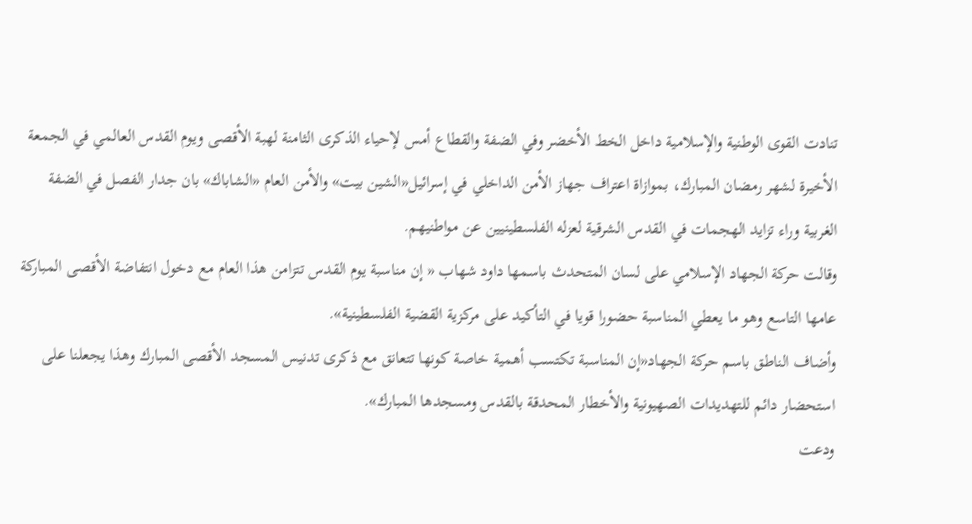تنادت القوى الوطنية والإسلامية داخل الخط الأخضر وفي الضفة والقطاع أمس لإحياء الذكرى الثامنة لهبة الأقصى ويوم القدس العالمي في الجمعة الأخيرة لشهر رمضان المبارك، بموازاة اعتراف جهاز الأمن الداخلي في إسرائيل«الشين بيت» والأمن العام «الشاباك» بان جدار الفصل في الضفة الغربية وراء تزايد الهجمات في القدس الشرقية لعزله الفلسطينيين عن مواطنيهم.
وقالت حركة الجهاد الإسلامي على لسان المتحدث باسمها داود شهاب « إن مناسبة يوم القدس تتزامن هذا العام مع دخول انتفاضة الأقصى المباركة عامها التاسع وهو ما يعطي المناسبة حضورا قويا في التأكيد على مركزية القضية الفلسطينية».
وأضاف الناطق باسم حركة الجهاد«إن المناسبة تكتسب أهمية خاصة كونها تتعانق مع ذكرى تدنيس المسجد الأقصى المبارك وهذا يجعلنا على استحضار دائم للتهديدات الصهيونية والأخطار المحدقة بالقدس ومسجدها المبارك».
ودعت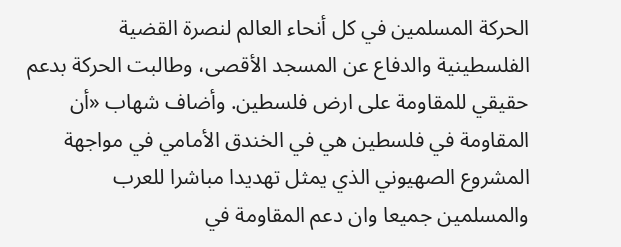الحركة المسلمين في كل أنحاء العالم لنصرة القضية الفلسطينية والدفاع عن المسجد الأقصى، وطالبت الحركة بدعم حقيقي للمقاومة على ارض فلسطين. وأضاف شهاب «أن المقاومة في فلسطين هي في الخندق الأمامي في مواجهة المشروع الصهيوني الذي يمثل تهديدا مباشرا للعرب والمسلمين جميعا وان دعم المقاومة في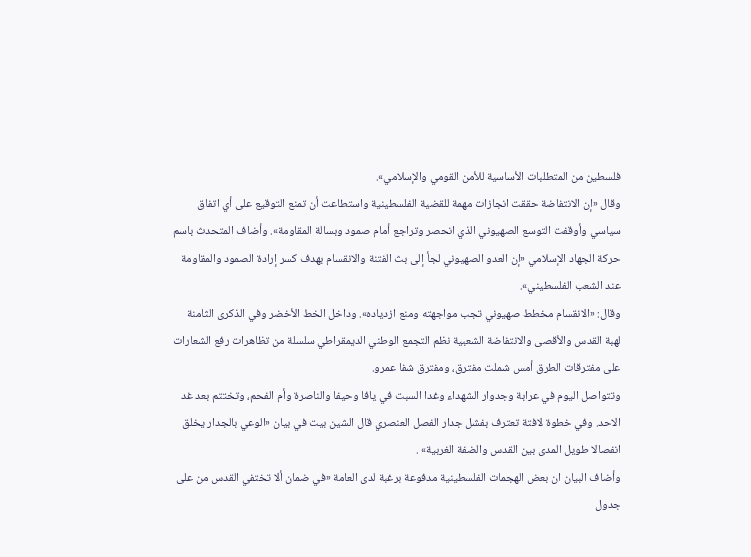فلسطين من المتطلبات الأساسية للأمن القومي والإسلامي».
وقال «إن الانتفاضة حققت انجازات مهمة للقضية الفلسطينية واستطاعت أن تمنع التوقيع على أي اتفاق سياسي وأوقفت التوسع الصهيوني الذي انحصر وتراجع أمام صمود وبسالة المقاومة». وأضاف المتحدث باسم حركة الجهاد الإسلامي «إن العدو الصهيوني لجأ إلى بث الفتنة والانقسام بهدف كسر إرادة الصمود والمقاومة عند الشعب الفلسطيني».
وقال: «الانقسام مخطط صهيوني تجب مواجهته ومنع ازدياده». وداخل الخط الأخضر وفي الذكرى الثامنة لهبة القدس والأقصى والانتفاضة الشعبية نظم التجمع الوطني الديمقراطي سلسلة من تظاهرات رفع الشعارات على مفترقات الطرق أمس شملت مفترق، ومفترق شفا عمرو.
وتتواصل اليوم في عرابة وجدوار الشهداء وغدا السبت في يافا وحيفا والناصرة وأم الفحم، وتختتم بعد غد الاحد. وفي خطوة لافتة تعترف بفشل جدار الفصل العنصري قال الشين بيت في بيان «الوعي بالجدار يخلق انفصالا طويل المدى بين القدس والضفة الغربية» .
وأضاف البيان ان بعض الهجمات الفلسطينية مدفوعة برغبة لدى العامة «في ضمان ألا تختفي القدس من على جدول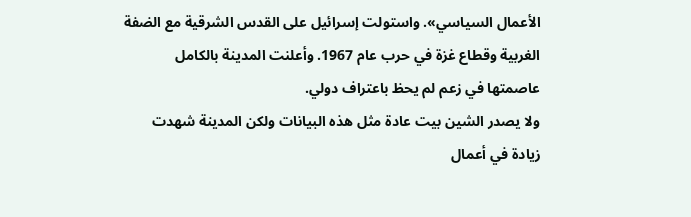الأعمال السياسي». واستولت إسرائيل على القدس الشرقية مع الضفة الغربية وقطاع غزة في حرب عام 1967. وأعلنت المدينة بالكامل عاصمتها في زعم لم يحظ باعتراف دولي.
ولا يصدر الشين بيت عادة مثل هذه البيانات ولكن المدينة شهدت زيادة في أعمال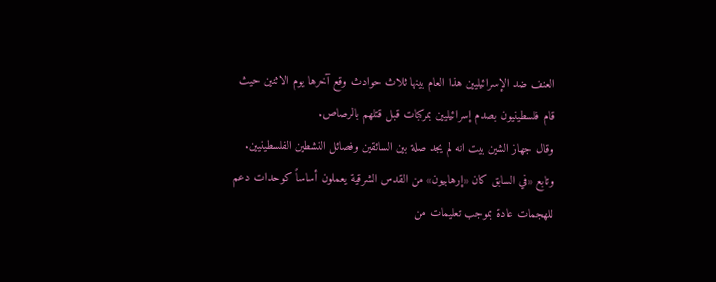العنف ضد الإسرائيليين هذا العام بينها ثلاث حوادث وقع آخرها يوم الاثنين حيث قام فلسطينيون بصدم إسرائيليين بمركبات قبل قتلهم بالرصاص.
وقال جهاز الشين بيت انه لم يجد صلة بين السائقين وفصائل النشطين الفلسطينيين. وتابع «في السابق كان «إرهابيون» من القدس الشرقية يعملون أساساً كوحدات دعم للهجمات عادة بموجب تعليمات من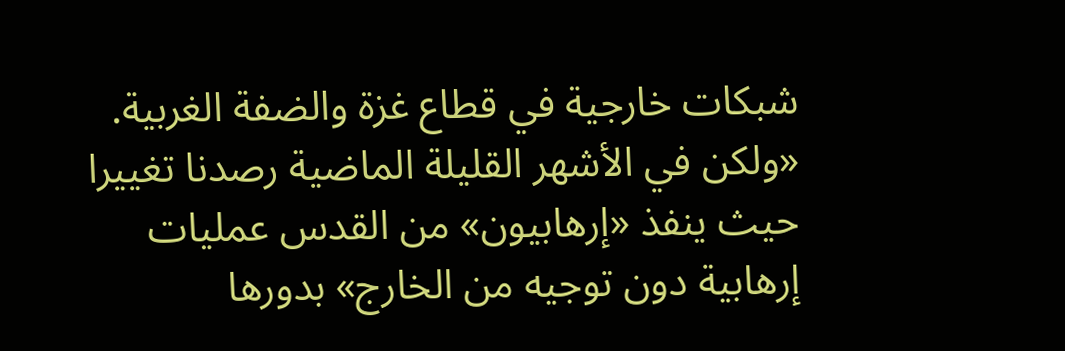شبكات خارجية في قطاع غزة والضفة الغربية.
«ولكن في الأشهر القليلة الماضية رصدنا تغييرا حيث ينفذ «إرهابيون» من القدس عمليات إرهابية دون توجيه من الخارج» بدورها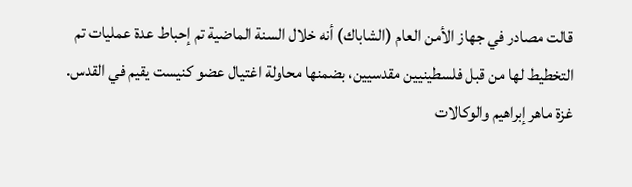قالت مصادر في جهاز الأمن العام (الشاباك) أنه خلال السنة الماضية تم إحباط عدة عمليات تم التخطيط لها من قبل فلسطينيين مقدسيين، بضمنها محاولة اغتيال عضو كنيست يقيم في القدس.
غزة ماهر إبراهيم والوكالات